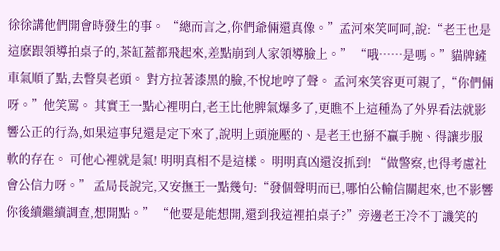徐徐講他們開會時發生的事。 “總而言之,你們爺倆還真像。”孟河來笑呵呵,說:“老王也是這麽跟領導拍桌子的,茶缸蓋都飛起來,差點崩到人家領導臉上。” “哦……是嗎。”貓牌鏟車氣順了點,去瞥臭老頭。 對方拉著漆黑的臉,不悅地哼了聲。 孟河來笑容更可親了,“你們倆呀。”他笑罵。 其實王一點心裡明白,老王比他脾氣爆多了,更瞧不上這種為了外界看法就影響公正的行為,如果這事兒還是定下來了,說明上頭施壓的、是老王也掰不贏手腕、得讓步服軟的存在。 可他心裡就是氣! 明明真相不是這樣。 明明真凶還沒抓到! “做警察,也得考慮社會公信力呀。” 孟局長說完,又安撫王一點幾句:“發個聲明而已,哪怕公輸信關起來,也不影響你後續繼續調查,想開點。” “他要是能想開,還到我這裡拍桌子?”旁邊老王冷不丁譏笑的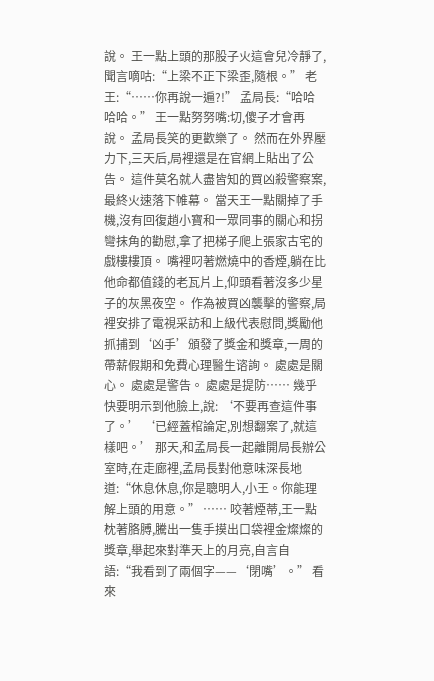說。 王一點上頭的那股子火這會兒冷靜了,聞言嘀咕:“上梁不正下梁歪,隨根。” 老王:“……你再說一遍?!” 孟局長:“哈哈哈哈。” 王一點努努嘴:切,傻子才會再說。 孟局長笑的更歡樂了。 然而在外界壓力下,三天后,局裡還是在官網上貼出了公告。 這件莫名就人盡皆知的買凶殺警察案,最終火速落下帷幕。 當天王一點關掉了手機,沒有回復趙小寶和一眾同事的關心和拐彎抹角的勸慰,拿了把梯子爬上張家古宅的戲樓樓頂。 嘴裡叼著燃燒中的香煙,躺在比他命都值錢的老瓦片上,仰頭看著沒多少星子的灰黑夜空。 作為被買凶襲擊的警察,局裡安排了電視采訪和上級代表慰問,獎勵他抓捕到‘凶手’頒發了獎金和獎章,一周的帶薪假期和免費心理醫生谘詢。 處處是關心。 處處是警告。 處處是提防…… 幾乎快要明示到他臉上,說: ‘不要再查這件事了。’ ‘已經蓋棺論定,別想翻案了,就這樣吧。’ 那天,和孟局長一起離開局長辦公室時,在走廊裡,孟局長對他意味深長地道:“休息休息,你是聰明人,小王。你能理解上頭的用意。” …… 咬著煙蒂,王一點枕著胳膊,騰出一隻手摸出口袋裡金燦燦的獎章,舉起來對準天上的月亮,自言自語:“我看到了兩個字——‘閉嘴’。” 看來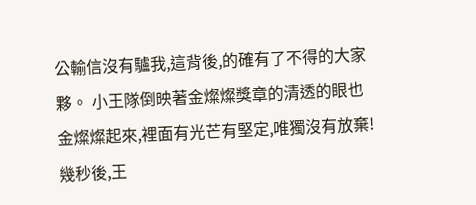公輸信沒有驢我,這背後,的確有了不得的大家夥。 小王隊倒映著金燦燦獎章的清透的眼也金燦燦起來,裡面有光芒有堅定,唯獨沒有放棄! 幾秒後,王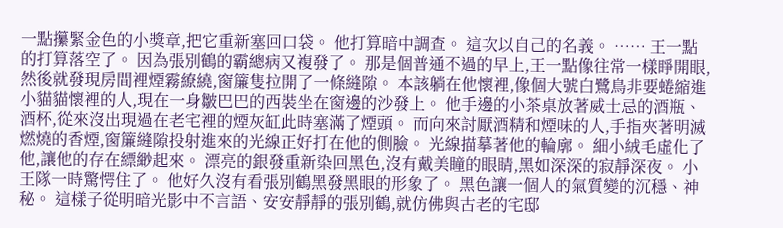一點攥緊金色的小獎章,把它重新塞回口袋。 他打算暗中調查。 這次以自己的名義。 …… 王一點的打算落空了。 因為張別鶴的霸總病又複發了。 那是個普通不過的早上,王一點像往常一樣睜開眼,然後就發現房間裡煙霧繚繞,窗簾隻拉開了一條縫隙。 本該躺在他懷裡,像個大號白鷺鳥非要蜷縮進小貓貓懷裡的人,現在一身皺巴巴的西裝坐在窗邊的沙發上。 他手邊的小茶桌放著威士忌的酒瓶、酒杯,從來沒出現過在老宅裡的煙灰缸此時塞滿了煙頭。 而向來討厭酒精和煙味的人,手指夾著明滅燃燒的香煙,窗簾縫隙投射進來的光線正好打在他的側臉。 光線描摹著他的輪廓。 細小絨毛虛化了他,讓他的存在縹緲起來。 漂亮的銀發重新染回黑色,沒有戴美瞳的眼睛,黑如深深的寂靜深夜。 小王隊一時驚愕住了。 他好久沒有看張別鶴黑發黑眼的形象了。 黑色讓一個人的氣質變的沉穩、神秘。 這樣子從明暗光影中不言語、安安靜靜的張別鶴,就仿佛與古老的宅邸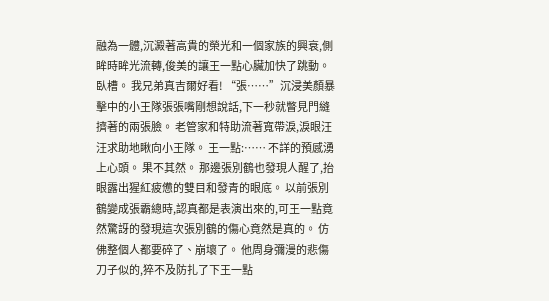融為一體,沉澱著高貴的榮光和一個家族的興衰,側眸時眸光流轉,俊美的讓王一點心臟加快了跳動。 臥槽。 我兄弟真吉爾好看! “張……”沉浸美顏暴擊中的小王隊張張嘴剛想說話,下一秒就瞥見門縫擠著的兩張臉。 老管家和特助流著寬帶淚,淚眼汪汪求助地瞅向小王隊。 王一點:…… 不詳的預感湧上心頭。 果不其然。 那邊張別鶴也發現人醒了,抬眼露出猩紅疲憊的雙目和發青的眼底。 以前張別鶴變成張霸總時,認真都是表演出來的,可王一點竟然驚訝的發現這次張別鶴的傷心竟然是真的。 仿佛整個人都要碎了、崩壞了。 他周身彌漫的悲傷刀子似的,猝不及防扎了下王一點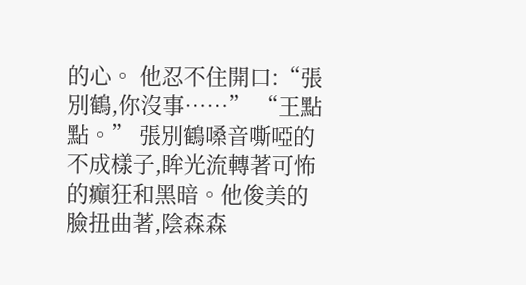的心。 他忍不住開口:“張別鶴,你沒事……” “王點點。” 張別鶴嗓音嘶啞的不成樣子,眸光流轉著可怖的癲狂和黑暗。他俊美的臉扭曲著,陰森森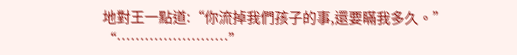地對王一點道:“你流掉我們孩子的事,還要瞞我多久。” “……………………”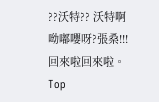??沃特?? 沃特啊呦嘟嚶呀?張桑!!! 回來啦回來啦。 Top